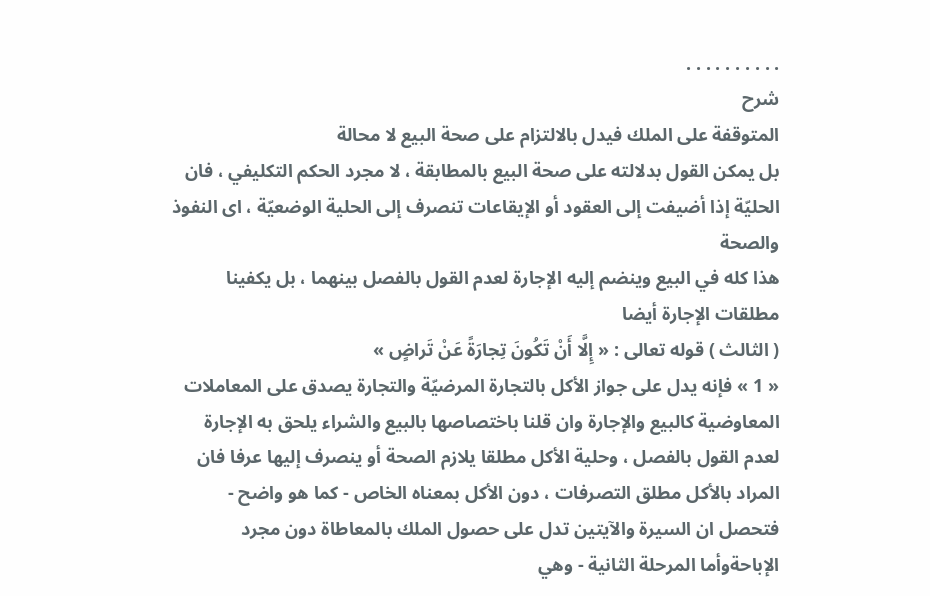. . . . . . . . . .
شرح
المتوقفة على الملك فيدل بالالتزام على صحة البيع لا محالة
بل يمكن القول بدلالته على صحة البيع بالمطابقة ، لا مجرد الحكم التكليفي ، فان الحليّة إذا أضيفت إلى العقود أو الإيقاعات تنصرف إلى الحلية الوضعيّة ، اى النفوذ والصحة
هذا كله في البيع وينضم إليه الإجارة لعدم القول بالفصل بينهما ، بل يكفينا مطلقات الإجارة أيضا
( الثالث ) قوله تعالى : « إِلَّا أَنْ تَكُونَ تِجارَةً عَنْ تَراضٍ »
« 1 » فإنه يدل على جواز الأكل بالتجارة المرضيّة والتجارة يصدق على المعاملات المعاوضية كالبيع والإجارة وان قلنا باختصاصها بالبيع والشراء يلحق به الإجارة لعدم القول بالفصل ، وحلية الأكل مطلقا يلازم الصحة أو ينصرف إليها عرفا فان المراد بالأكل مطلق التصرفات ، دون الأكل بمعناه الخاص - كما هو واضح - فتحصل ان السيرة والآيتين تدل على حصول الملك بالمعاطاة دون مجرد الإباحةوأما المرحلة الثانية - وهي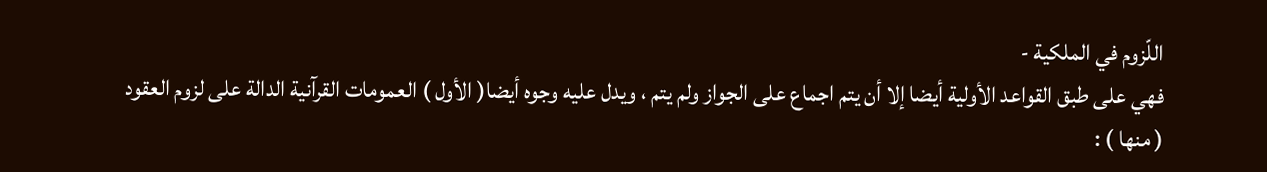اللّزوم في الملكية -
فهي على طبق القواعد الأولية أيضا إلا أن يتم اجماع على الجواز ولم يتم ، ويدل عليه وجوه أيضا( الأول ) العمومات القرآنية الدالة على لزوم العقود
( منها ) :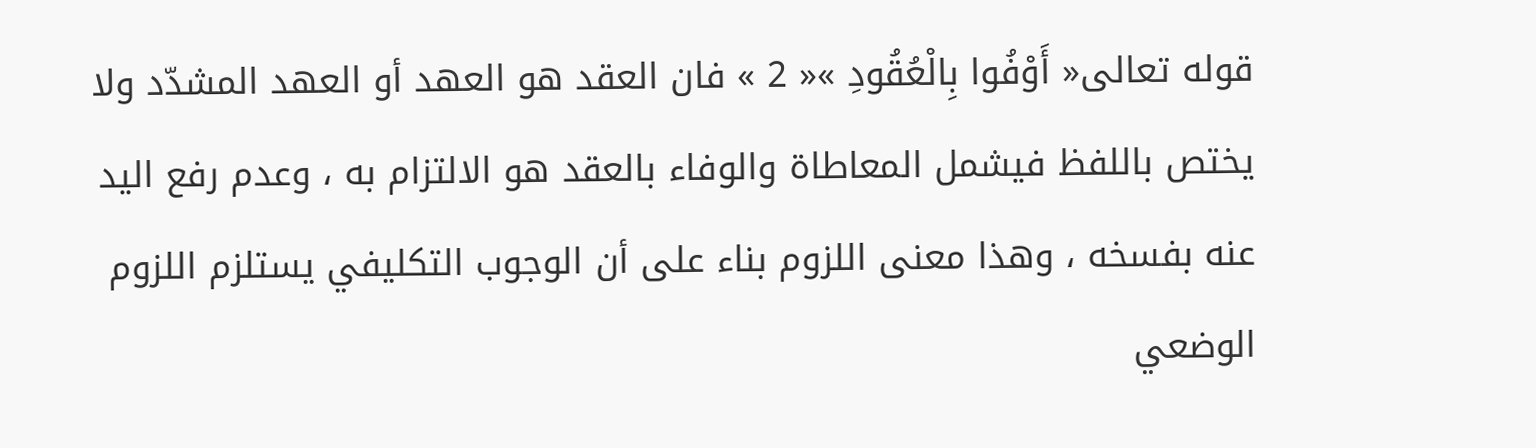قوله تعالى« أَوْفُوا بِالْعُقُودِ »« 2 » فان العقد هو العهد أو العهد المشدّد ولا يختص باللفظ فيشمل المعاطاة والوفاء بالعقد هو الالتزام به ، وعدم رفع اليد عنه بفسخه ، وهذا معنى اللزوم بناء على أن الوجوب التكليفي يستلزم اللزوم الوضعي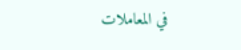في المعاملات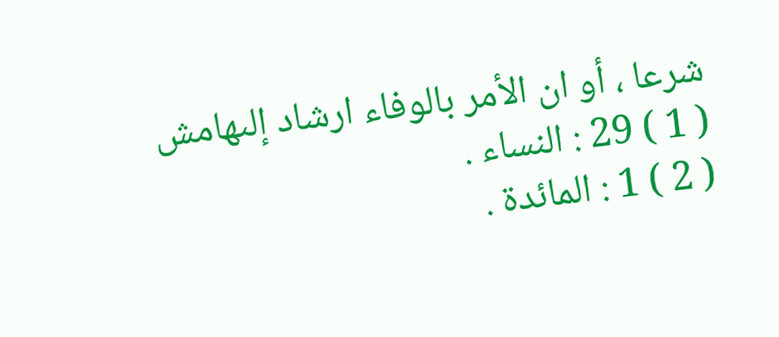شرعا ، أو ان الأمر بالوفاء ارشاد إلىهامش
( 1 ) 29 : النساء .
( 2 ) 1 : المائدة .